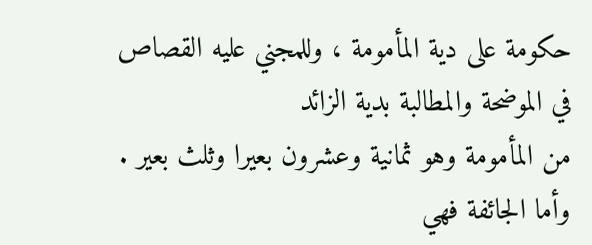حكومة على دية المأمومة ، وللمجني عليه القصاص في الموضحة والمطالبة بدية الزائد
من المأمومة وهو ثمانية وعشرون بعيرا وثلث بعير .
وأما الجائفة فهي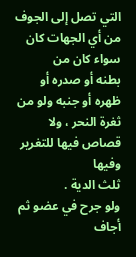التي تصل إلى الجوف من أي الجهات كان سواء كان من
بطنه أو صدره أو ظهره أو جنبه ولو من ثغرة النحر ، ولا قصاص فيها للتغرير وفيها
ثلث الدية .
ولو جرح في عضو ثم أجاف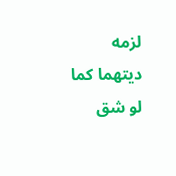لزمه ديتهما كما لو شق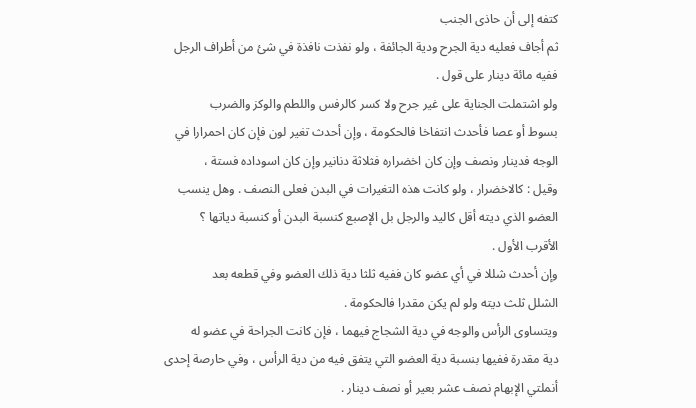كتفه إلى أن حاذى الجنب
ثم أجاف فعليه دية الجرح ودية الجائفة ، ولو نفذت نافذة في شئ من أطراف الرجل
ففيه مائة دينار على قول .
ولو اشتملت الجناية على غير جرح ولا كسر كالرفس واللطم والوكز والضرب
بسوط أو عصا فأحدث انتفاخا فالحكومة ، وإن أحدث تغير لون فإن كان احمرارا في
الوجه فدينار ونصف وإن كان اخضراره فثلاثة دنانير وإن كان اسوداده فستة ،
وقيل : كالاخضرار ، ولو كانت هذه التغيرات في البدن فعلى النصف . وهل ينسب
العضو الذي ديته أقل كاليد والرجل بل الإصبع كنسبة البدن أو كنسبة دياتها ؟
الأقرب الأول .
وإن أحدث شللا في أي عضو كان ففيه ثلثا دية ذلك العضو وفي قطعه بعد
الشلل ثلث ديته ولو لم يكن مقدرا فالحكومة .
ويتساوى الرأس والوجه في دية الشجاج فيهما ، فإن كانت الجراحة في عضو له
دية مقدرة ففيها بنسبة دية العضو التي يتفق فيه من دية الرأس ، وفي حارصة إحدى
أنملتي الإبهام نصف عشر بعير أو نصف دينار .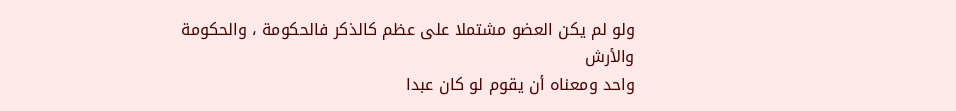ولو لم يكن العضو مشتملا على عظم كالذكر فالحكومة ، والحكومة والأرش
واحد ومعناه أن يقوم لو كان عبدا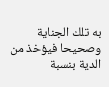به تلك الجناية وصحيحا فيؤخذ من الدية بنسبة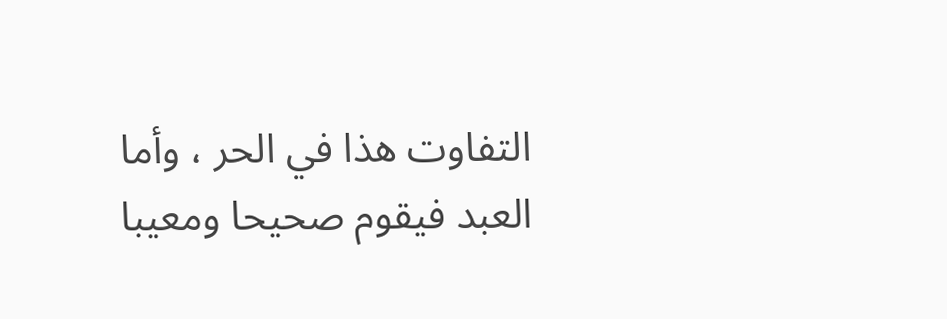التفاوت هذا في الحر ، وأما العبد فيقوم صحيحا ومعيبا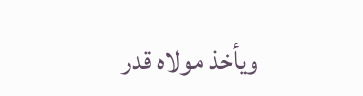ويأخذ مولاه قدر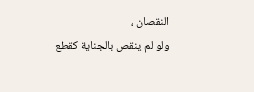النقصان ،
ولو لم ينقص بالجناية كقطع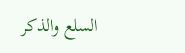السلع والذكر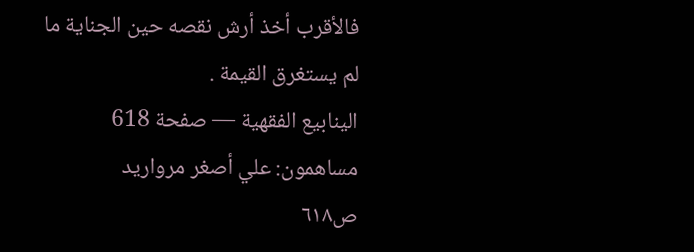فالأقرب أخذ أرش نقصه حين الجناية ما
لم يستغرق القيمة .
الينابيع الفقهية — صفحة 618
مساهمون: علي أصغر مرواريد
ص٦١٨